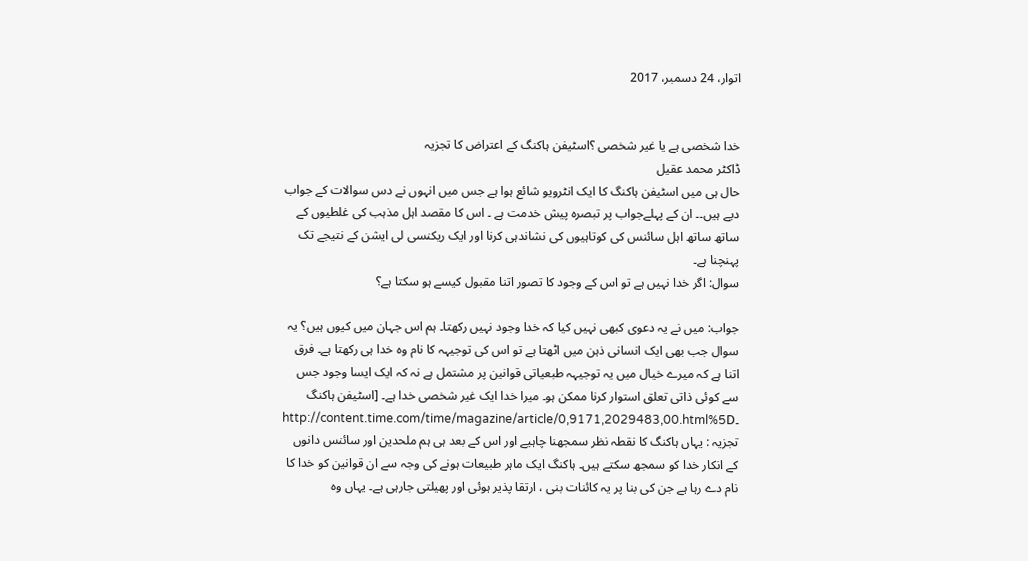اتوار، 24 دسمبر، 2017


خدا شخصی ہے یا غیر شخصی ؟اسٹیفن ہاکنگ کے اعتراض کا تجزیہ
ڈاکٹر محمد عقیل
حال ہی میں اسٹیفن ہاکنگ کا ایک انٹرویو شائع ہوا ہے جس میں انہوں نے دس سوالات کے جواب دیے ہیں۔۔ ان کے پہلےجواب پر تبصرہ پیش خدمت ہے ۔ اس کا مقصد اہل مذہب کی غلطیوں کے ساتھ ساتھ اہل سائنس کی کوتاہیوں کی نشاندہی کرنا اور ایک ریکنسی لی ایشن کے نتیجے تک پہنچنا ہے۔
سوال: اگر خدا نہیں ہے تو اس کے وجود کا تصور اتنا مقبول کیسے ہو سکتا ہے؟

جواب: میں نے یہ دعوی کبھی نہیں کیا کہ خدا وجود نہیں رکھتا۔ ہم اس جہان میں کیوں ہیں؟ یہ سوال جب بھی ایک انسانی ذہن میں اٹھتا ہے تو اس کی توجیہہ کا نام وہ خدا ہی رکھتا ہے۔ فرق اتنا ہے کہ میرے خیال میں یہ توجیہہ طبعیاتی قوانین پر مشتمل ہے نہ کہ ایک ایسا وجود جس سے کوئی ذاتی تعلق استوار کرنا ممکن ہو۔ میرا خدا ایک غیر شخصی خدا ہے۔ [اسٹیفن ہاکنگ
http://content.time.com/time/magazine/article/0,9171,2029483,00.html%5D۔
تجزیہ : یہاں ہاکنگ کا نقطہ نظر سمجھنا چاہیے اور اس کے بعد ہی ہم ملحدین اور سائنس دانوں کے انکار خدا کو سمجھ سکتے ہیں۔ ہاکنگ ایک ماہر طبیعات ہونے کی وجہ سے ان قوانین کو خدا کا نام دے رہا ہے جن کی بنا پر یہ کائنات بنی ، ارتقا پذیر ہوئی اور پھیلتی جارہی ہے۔ یہاں وہ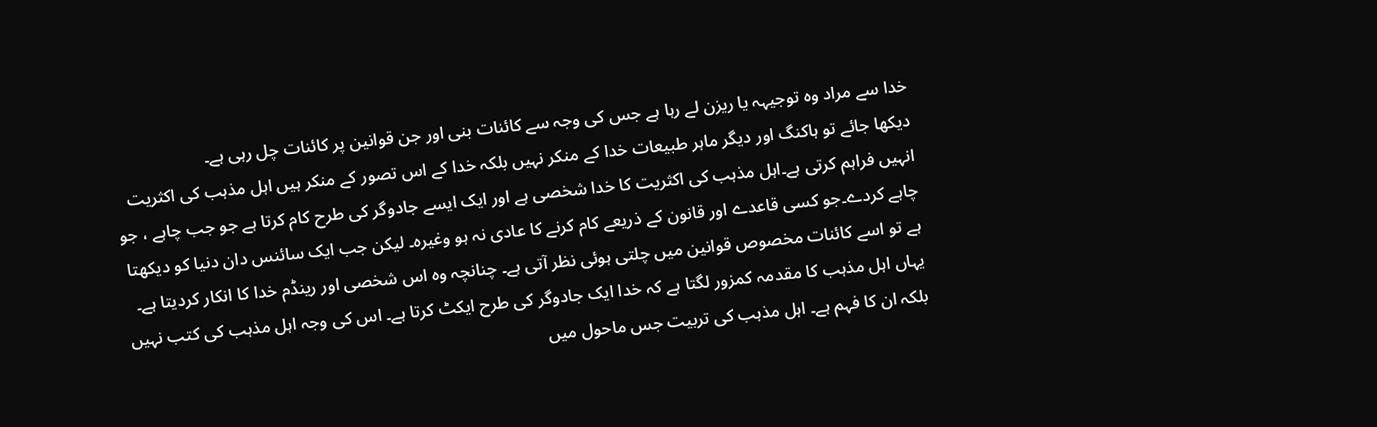خدا سے مراد وہ توجیہہ یا ریزن لے رہا ہے جس کی وجہ سے کائنات بنی اور جن قوانین پر کائنات چل رہی ہے۔
دیکھا جائے تو ہاکنگ اور دیگر ماہر طبیعات خدا کے منکر نہیں بلکہ خدا کے اس تصور کے منکر ہیں اہل مذہب کی اکثریت انہیں فراہم کرتی ہے۔اہل مذہب کی اکثریت کا خدا شخصی ہے اور ایک ایسے جادوگر کی طرح کام کرتا ہے جو جب چاہے ، جو چاہے کردے۔جو کسی قاعدے اور قانون کے ذریعے کام کرنے کا عادی نہ ہو وغیرہ۔ لیکن جب ایک سائنس دان دنیا کو دیکھتا ہے تو اسے کائنات مخصوص قوانین میں چلتی ہوئی نظر آتی ہے۔ چنانچہ وہ اس شخصی اور رینڈم خدا کا انکار کردیتا ہے۔
یہاں اہل مذہب کا مقدمہ کمزور لگتا ہے کہ خدا ایک جادوگر کی طرح ایکٹ کرتا ہے۔ اس کی وجہ اہل مذہب کی کتب نہیں بلکہ ان کا فہم ہے۔ اہل مذہب کی تربیت جس ماحول میں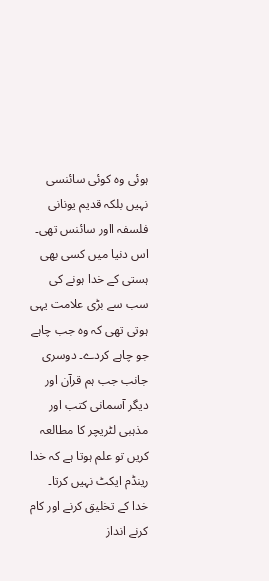ہوئی وہ کوئی سائنسی نہیں بلکہ قدیم یونانی فلسفہ ااور سائنس تھی۔ اس دنیا میں کسی بھی ہستی کے خدا ہونے کی سب سے بڑی علامت یہی ہوتی تھی کہ وہ جب چاہے جو چاہے کردے۔ دوسری جانب جب ہم قرآن اور دیگر آسمانی کتب اور مذہبی لٹریچر کا مطالعہ کریں تو علم ہوتا ہے کہ خدا رینڈم ایکٹ نہیں کرتا۔ خدا کے تخلیق کرنے اور کام کرنے انداز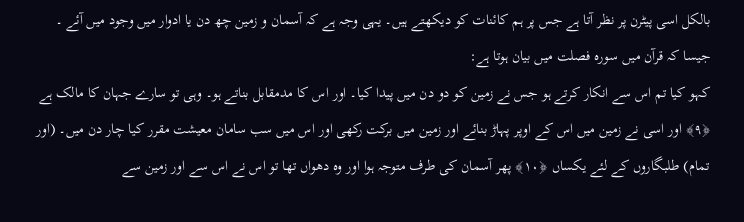بالکل اسی پیٹرن پر نظر آتا ہے جس پر ہم کائنات کو دیکھتے ہیں۔ یہی وجہ ہے کہ آسمان و زمین چھ دن یا ادوار میں وجود میں آئے ۔ جیسا کہ قرآن میں سورہ فصلت میں بیان ہوتا ہے:
کہو کیا تم اس سے انکار کرتے ہو جس نے زمین کو دو دن میں پیدا کیا۔ اور اس کا مدمقابل بناتے ہو۔ وہی تو سارے جہان کا مالک ہے ﴿۹﴾ اور اسی نے زمین میں اس کے اوپر پہاڑ بنائے اور زمین میں برکت رکھی اور اس میں سب سامان معیشت مقرر کیا چار دن میں۔ (اور تمام) طلبگاروں کے لئے یکساں ﴿۱۰﴾ پھر آسمان کی طرف متوجہ ہوا اور وہ دھواں تھا تو اس نے اس سے اور زمین سے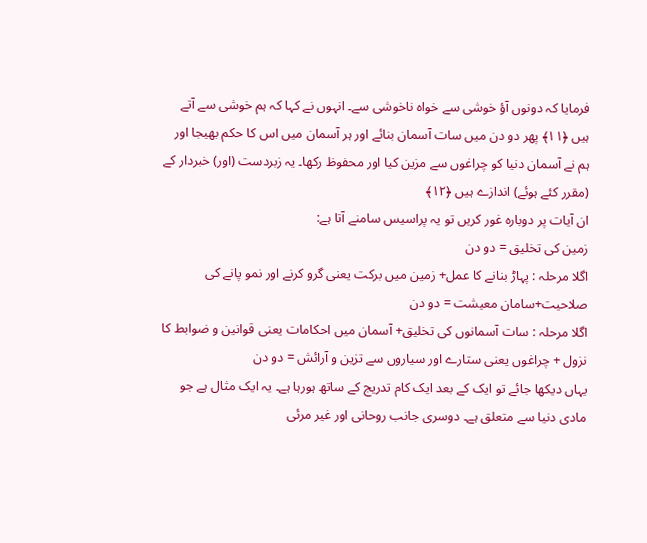فرمایا کہ دونوں آؤ خوشی سے خواہ ناخوشی سے۔ انہوں نے کہا کہ ہم خوشی سے آتے ہیں ﴿۱۱﴾ پھر دو دن میں سات آسمان بنائے اور ہر آسمان میں اس کا حکم بھیجا اور ہم نے آسمان دنیا کو چراغوں سے مزین کیا اور محفوظ رکھا۔ یہ زبردست (اور) خبردار کے (مقرر کئے ہوئے) اندازے ہیں ﴿۱۲﴾
ان آیات پر دوبارہ غور کریں تو یہ پراسیس سامنے آتا ہے:
زمین کی تخلیق = دو دن
اگلا مرحلہ : پہاڑ بنانے کا عمل+ زمین میں برکت یعنی گرو کرنے اور نمو پانے کی صلاحیت+سامان معیشت = دو دن
اگلا مرحلہ : سات آسمانوں کی تخلیق+ آسمان میں احکامات یعنی قوانین و ضوابط کا نزول + چراغوں یعنی ستارے اور سیاروں سے تزین و آرائش = دو دن
یہاں دیکھا جائے تو ایک کے بعد ایک کام تدریج کے ساتھ ہورہا ہے۔ یہ ایک مثال ہے جو مادی دنیا سے متعلق ہے۔ دوسری جانب روحانی اور غیر مرئی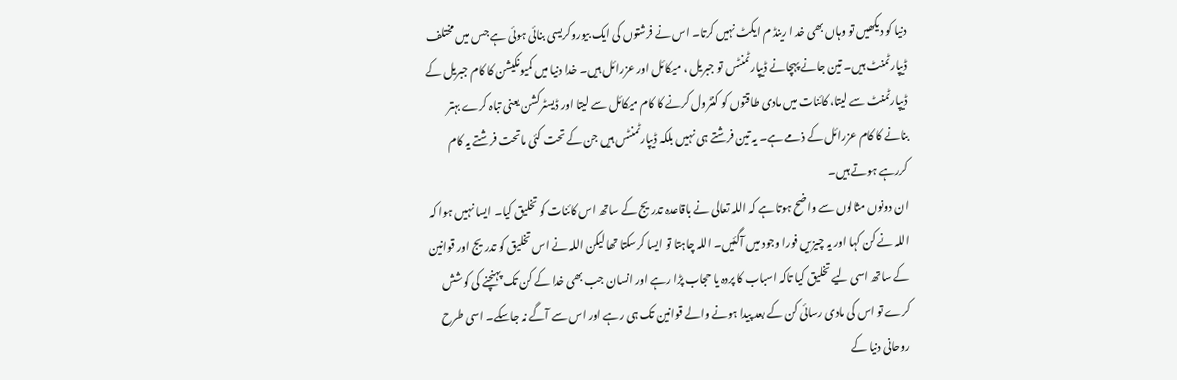دنیا کو دیکھیں تو وہاں بھی خد ا رینڈ م ایکٹ نہیں کرتا۔ اس نے فرشتوں کی ایک بیوروکریسی بنائی ہوئی ہے جس میں مختلف ڈیپارٹمنٹ ہیں۔ تین جانے پہچانے ڈیپارٹمنٹس تو جبریل ، میکائل اور عزرائل ہیں۔ خدا دنیا میں کمیونکیشن کا کام جبریل کے ڈیپارٹمنٹ سے لیتا، کائنات میں مادی طاقتوں کو کنٹرول کرنے کا کام میکائل سے لیتا اور ڈیسٹرکشن یعنی تباہ کرے بہتر بنانے کا کام عزرائل کے ذمے ہے۔ یہ تین فرشتے ہی نہیں بلکہ ڈیپارٹمنٹس ہیں جن کے تحت کئی ماتحت فرشتے یہ کام کررہے ہوتے ہیں۔
ان دونوں مثالوں سے واضح ہوتا ہے کہ اللہ تعالی نے باقاعدہ تدریج کے ساتھ اس کائنات کو تخلیق کیا۔ ایسا نہیں ہوا کہ اللہ نے کن کہا اور یہ چیزیں فورا وجود میں آگئیں۔ اللہ چاہتا تو ایسا کرسکتا تھا لیکن اللہ نے اس تخلیق کو تدریج اور قوانین کے ساتھ اسی لیے تخلیق کیا تاکہ اسباب کا پردہ یا حجاب پڑا رہے اور انسان جب بھی خدا کے کن تک پہنچنے کی کوشش کرے تو اس کی مادی رسائی کن کے بعد پیدا ہونے والے قوانین تک ہی رہے اور اس سے آگے نہ جاسکے۔ اسی طرح روحانی دنیا کے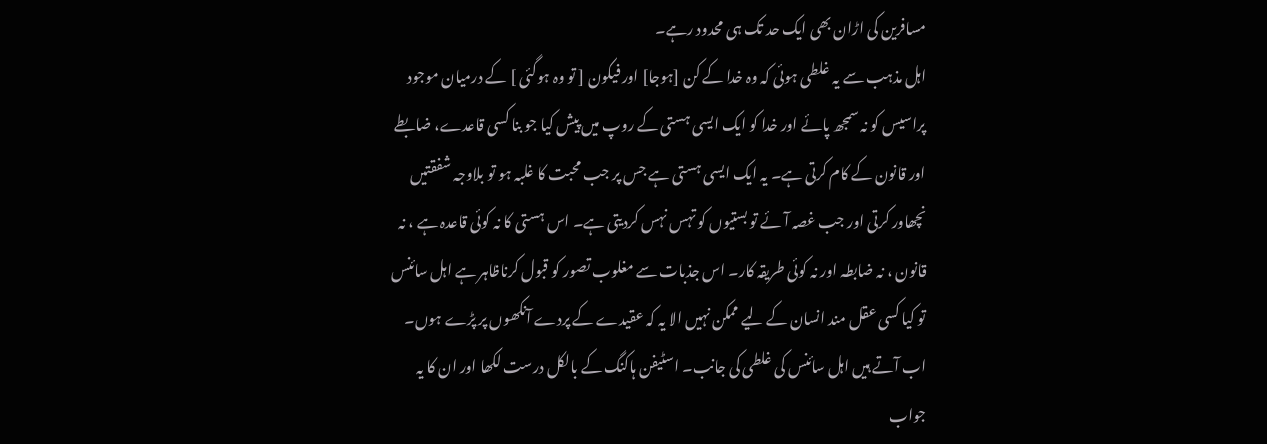مسافرین کی اڑان بھی ایک حد تک ہی محدود رہے۔
اہل مذہب سے یہ غلطی ہوئی کہ وہ خدا کے کن [ہوجا] اور فیکون [ تو وہ ہوگئی ] کے درمیان موجود پراسیس کو نہ سمجھ پائے اور خدا کو ایک ایسی ہستی کے روپ میں پیش کیا جو بنا کسی قاعدے، ضابطے اور قانون کے کام کرتی ہے۔ یہ ایک ایسی ہستی ہے جس پر جب محبت کا غلبہ ہو تو بلاوجہ شفقتیں نچھاور کرتی اور جب غصہ آئے تو بستیوں کو تہس نہس کردیتی ہے۔ اس ہستی کا نہ کوئی قاعدہ ہے ، نہ قانون ، نہ ضابطہ اور نہ کوئی طریقہ کار۔ اس جذبات سے مغلوب تصور کو قبول کرناظاہر ہے اہل سائنس تو کیا کسی عقل مند انسان کے لیے ممکن نہیں الا یہ کہ عقیدے کے پردے آنکھوں پر پڑے ہوں۔
اب آتے ہیں اہل سائنس کی غلطی کی جانب۔ اسٹیفن ہاکنگ کے بالکل درست لکھا اور ان کا یہ جواب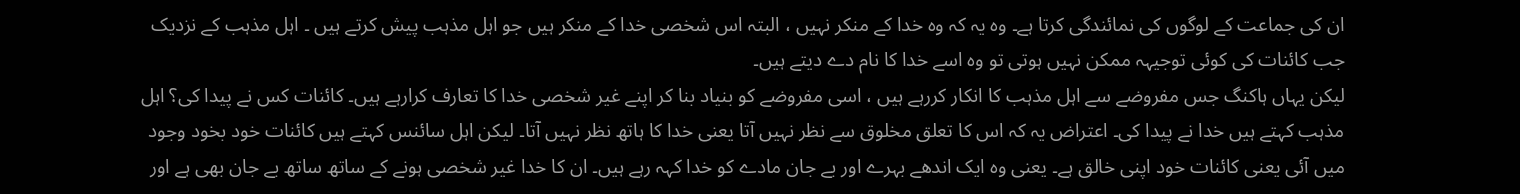ان کی جماعت کے لوگوں کی نمائندگی کرتا ہے۔ وہ یہ کہ وہ خدا کے منکر نہیں ، البتہ اس شخصی خدا کے منکر ہیں جو اہل مذہب پیش کرتے ہیں ۔ اہل مذہب کے نزدیک جب کائنات کی کوئی توجیہہ ممکن نہیں ہوتی تو وہ اسے خدا کا نام دے دیتے ہیں۔
لیکن یہاں ہاکنگ جس مفروضے سے اہل مذہب کا انکار کررہے ہیں ، اسی مفروضے کو بنیاد بنا کر اپنے غیر شخصی خدا کا تعارف کرارہے ہیں۔ کائنات کس نے پیدا کی؟ اہل مذہب کہتے ہیں خدا نے پیدا کی۔ اعتراض یہ کہ اس کا تعلق مخلوق سے نظر نہیں آتا یعنی خدا کا ہاتھ نظر نہیں آتا۔ لیکن اہل سائنس کہتے ہیں کائنات خود بخود وجود میں آئی یعنی کائنات خود اپنی خالق ہے۔ یعنی وہ ایک اندھے بہرے اور بے جان مادے کو خدا کہہ رہے ہیں۔ ان کا خدا غیر شخصی ہونے کے ساتھ ساتھ بے جان بھی ہے اور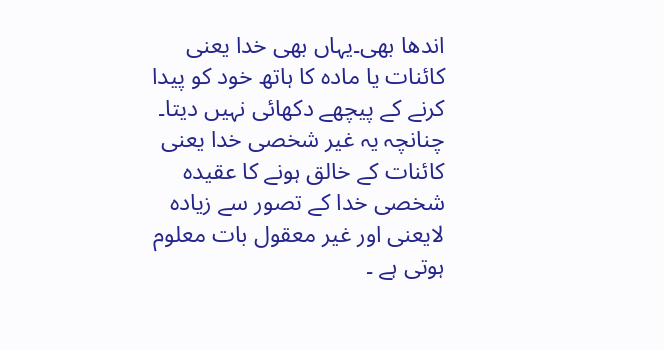اندھا بھی۔یہاں بھی خدا یعنی کائنات یا مادہ کا ہاتھ خود کو پیدا کرنے کے پیچھے دکھائی نہیں دیتا۔ چنانچہ یہ غیر شخصی خدا یعنی کائنات کے خالق ہونے کا عقیدہ شخصی خدا کے تصور سے زیادہ لایعنی اور غیر معقول بات معلوم ہوتی ہے ۔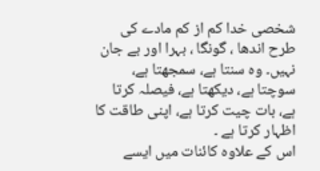شخصی خدا کم از کم مادے کی طرح اندھا ، گونگا ، بہرا اور بے جان نہیں۔ وہ سنتا ہے، سمجھتا ہے، سوچتا ہے، دیکھتا ہے، فیصلہ کرتا ہے، بات چیت کرتا ہے، اپنی طاقت کا اظہار کرتا ہے ۔
اس کے علاوہ کائنات میں ایسے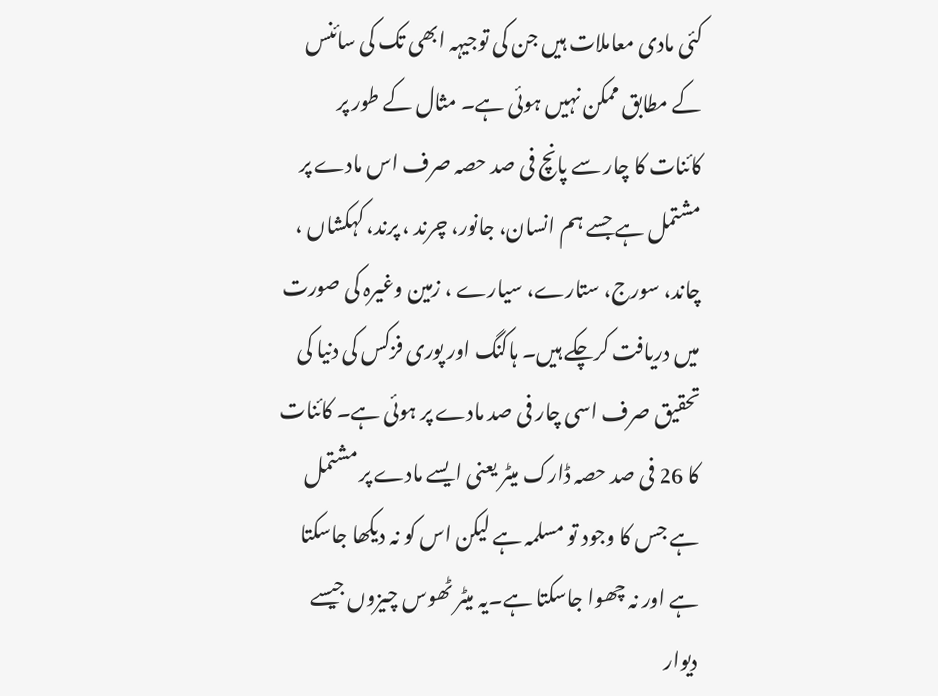کئی مادی معاملات ہیں جن کی توجیہہ ابھی تک کی سائنس کے مطابق ممکن نہیں ہوئی ہے۔ مثال کے طور پر کائنات کا چار سے پانچ فی صد حصہ صرف اس مادے پر مشتمل ہے جسے ہم انسان، جانور، چرند ، پرند، کہکشاں ، چاند، سورج، ستارے، سیارے ، زمین وغیرہ کی صورت میں دریافت کرچکے ہیں۔ ہاکنگ اور پوری فزکس کی دنیا کی تحقیق صرف اسی چار فی صد مادے پر ہوئی ہے۔ کائنات کا 26 فی صد حصہ ڈارک میٹر یعنی ایسے مادے پر مشتمل ہے جس کا وجود تو مسلمہ ہے لیکن اس کو نہ دیکھا جاسکتا ہے اور نہ چھوا جاسکتا ہے۔یہ میٹر ٹھوس چیزوں جیسے دیوار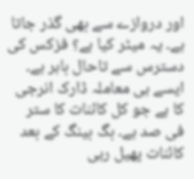اور دروازے سے بھی گذر جاتا ہے۔ یہ میٹر کیا ہے؟ فزکس کی دسترس سے تاحال باہر ہے۔
ایسے ہی معاملہ ڈارک انرجی کا ہے جو کل کائنات کا ستر فی صد ہے۔ بگ بینگ کے بعد کائنات پھیل رہی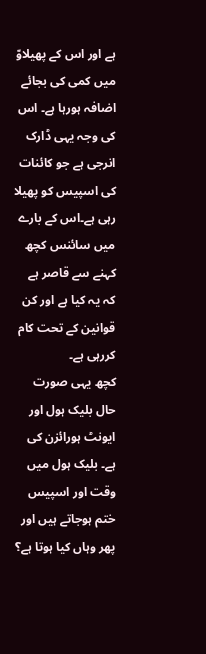ہے اور اس کے پھیلاوّ میں کمی کی بجائے اضافہ ہورہا ہے۔ اس کی وجہ یہی ڈارک انرجی ہے جو کائنات کی اسپیس کو پھیلا رہی ہے۔اس کے بارے میں سائنس کچھ کہنے سے قاصر ہے کہ یہ کیا ہے اور کن قوانین کے تحت کام کررہی ہے۔
کچھ یہی صورت حال بلیک ہول اور ایونٹ ہورائزن کی ہے۔ بلیک ہول میں وقت اور اسپیس ختم ہوجاتے ہیں اور پھر وہاں کیا ہوتا ہے؟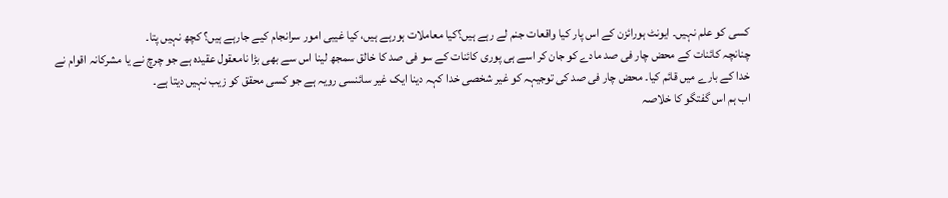کسی کو علم نہیں۔ ایونٹ ہورائزن کے اس پار کیا واقعات جنم لے رہے ہیں؟کیا معاملات ہورہے ہیں، کیا غیبی امور سرانجام کیے جارہے ہیں؟ کچھ نہیں پتا۔
چنانچہ کائنات کے محض چار فی صد مادے کو جان کر اسے ہی پوری کائنات کے سو فی صد کا خالق سمجھ لینا اس سے بھی بڑا نامعقول عقیدہ ہے جو چرچ نے یا مشرکانہ اقوام نے خدا کے بارے میں قائم کیا۔ محض چار فی صد کی توجیہہ کو غیر شخصی خدا کہہ دینا ایک غیر سائنسی رویہ ہے جو کسی محقق کو زیب نہیں دیتا ہے۔
اب ہم اس گفتگو کا خلاصہ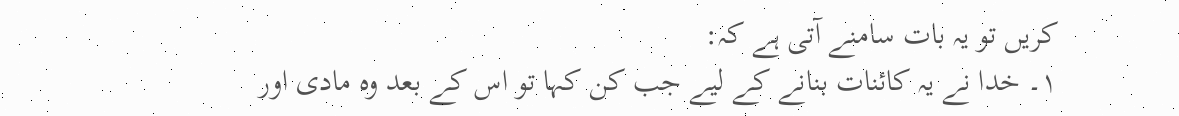کریں تو یہ بات سامنے آتی ہے کہ:
۱۔ خدا نے یہ کائنات بنانے کے لیے جب کن کہا تو اس کے بعد وہ مادی اور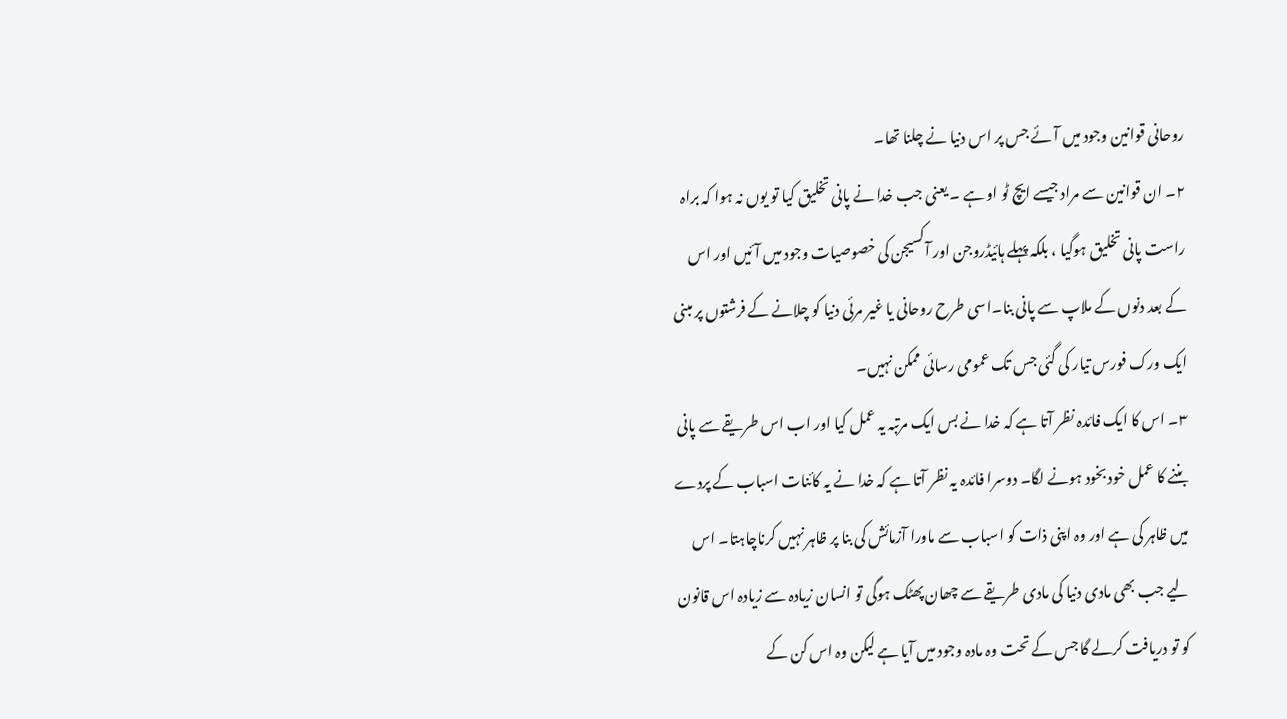روحانی قوانین وجود میں آئے جس پر اس دنیا نے چلنا تھا۔
۲۔ ان قوانین سے مراد جیسے ایچ ٹو او ہے ۔ یعنی جب خدا نے پانی تخلیق کیا تو یوں نہ ہوا کہ براہ راست پانی تخلیق ہوگیا ، بلکہ پہلے ہائیڈروجن اور آکسیجن کی خصوصیات وجود میں آئیں اور اس کے بعد دنوں کے ملاپ سے پانی بنا۔اسی طرح روحانی یا غیر مرئی دنیا کو چلانے کے فرشتوں پر مبنی ایک ورک فورس تیار کی گئی جس تک عمومی رسائی ممکن نہیں۔
۳۔ اس کا ایک فائدہ نظر آتا ہے کہ خدا نے بس ایک مرتبہ یہ عمل کیا اور اب اس طریقے سے پانی بننے کا عمل خود بخود ہونے لگا۔ دوسرا فائدہ یہ نظر آتا ہے کہ خدا نے یہ کائنات اسباب کے پردے میں ظاہر کی ہے اور وہ اپنی ذات کو اسباب سے ماورا آزمائش کی بنا پر ظاہر نہیں کرناچاہتا۔ اس لیے جب بھی مادی دنیا کی مادی طریقے سے چھان پھٹک ہوگی تو انسان زیادہ سے زیادہ اس قانون کو تو دریافت کرلے گا جس کے تحت وہ مادہ وجود میں آیا ہے لیکن وہ اس کن کے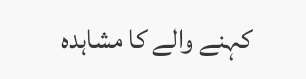کہنے والے کا مشاہدہ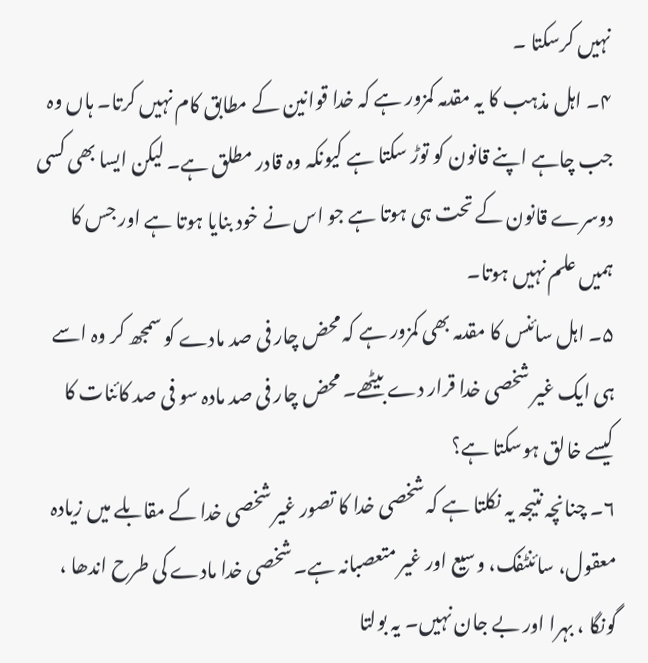نہیں کرسکتا ۔
۴۔ اہل مذہب کا یہ مقدمہ کمزور ہے کہ خدا قوانین کے مطابق کام نہیں کرتا۔ ہاں وہ جب چاہے اپنے قانون کو توڑ سکتا ہے کیونکہ وہ قادر مطلق ہے۔ لیکن ایسا بھی کسی دوسرے قانون کے تحت ہی ہوتا ہے جو اس نے خود بنایا ہوتا ہے اور جس کا ہمیں علم نہیں ہوتا۔
۵۔ اہل سائنس کا مقدمہ بھی کمزور ہے کہ محض چار فی صد مادے کو سمجھ کر وہ اسے ہی ایک غیر شخصی خدا قرار دے بیٹھے۔ محض چار فی صد مادہ سو فی صد کائنات کا کیسے خالق ہوسکتا ہے؟
۶۔ چنانچہ نتیجہ یہ نکلتا ہے کہ شخصی خدا کا تصور غیر شخصی خدا کے مقابلے میں زیادہ معقول، سائنٹفک، وسیع اور غیر متعصبانہ ہے۔ شخصی خدا مادے کی طرح اندھا ، گونگا ، بہرا اور بے جان نہیں۔ یہ بولتا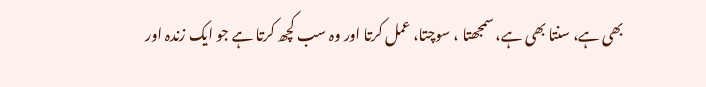بھی ہے، سنتا بھی ہے، سمجھتا ، سوچتا، عمل کرتا اور وہ سب کچھ کرتا ہے جو ایک زندہ اور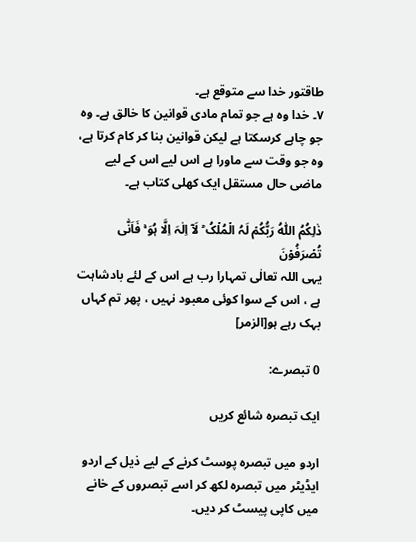طاقتور خدا سے متوقع ہے۔
۷۔ خدا وہ ہے جو تمام مادی قوانین کا خالق ہے۔ وہ جو چاہے کرسکتا ہے لیکن قوانین بنا کر کام کرتا ہے، وہ جو وقت سے ماورا ہے اس لیے اس کے لیے ماضی حال مستقل ایک کھلی کتاب ہے۔

ذٰلِکُمُ اللّٰہُ رَبُّکُمۡ لَہُ الۡمُلۡکُ ؕ لَاۤ اِلٰہَ اِلَّا ہُوَ ۚ فَاَنّٰی تُصۡرَفُوۡنَ
یہی اللہ تعالٰی تمہارا رب ہے اس کے لئے بادشاہت ہے ، اس کے سوا کوئی معبود نہیں ، پھر تم کہاں بہک رہے ہو[الزمر]

0 تبصرے:

ایک تبصرہ شائع کریں

اردو میں تبصرہ پوسٹ کرنے کے لیے ذیل کے اردو ایڈیٹر میں تبصرہ لکھ کر اسے تبصروں کے خانے میں کاپی پیسٹ کر دیں۔